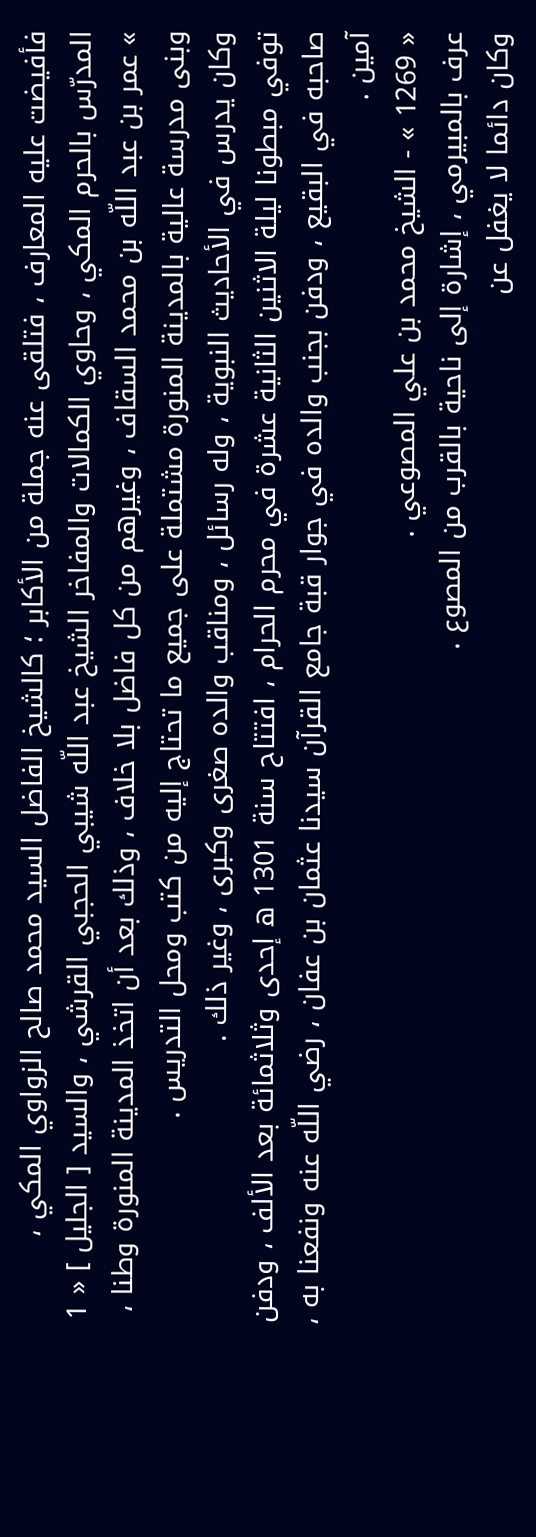فأفيضت عليه المعارف ، فتلقى عنه جملة من الأكابر ؛ كالشيخ الفاضل السيد محمد صالح الزواوي المكي ، المدرّس بالحرم المكي ، وحاوي الكمالات والمفاخر الشيخ عبد اللّه شيبي الحجبي القرشي ، والسيد [ الجليل ] « 1 » عمر بن عبد اللّه بن محمد السقاف ، وغيرهم من كل فاضل بلا خلاف ، وذلك بعد أن اتخذ المدينة المنورة وطنا ، وبنى مدرسة عالية بالمدينة المنورة مشتملة على جميع ما تحتاج إليه من كتب ومحل التدريس .
وكان يدرس في الأحاديث النبوية ، وله رسائل ، ومناقب والده صغرى وكبرى ، وغير ذلك .
توفي مبطونا ليلة الاثنين الثانية عشرة في محرم الحرام ، افتتاح سنة 1301 ه إحدى وثلاثمائة بعد الألف ، ودفن صاحبه في البقيع ، ودفن بجنب والده في جوار قبة جامع القرآن سيدنا عثمان بن عفان ، رضي اللّه عنه ونفعنا به ، آمين .
« 1269 » - الشيخ محمد بن علي المصوعي .
عرف بالمبيرمي ، إشارة إلى ناحية بالقرب من المصوع .
وكان دائما لا يغفل عن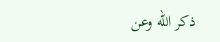ذكر اللّه وعن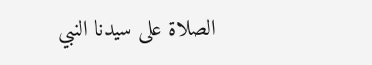الصلاة على سيدنا النبي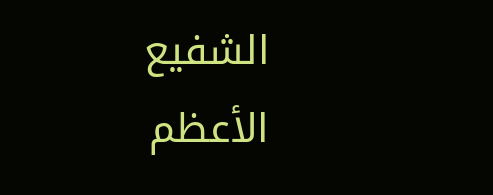الشفيع الأعظم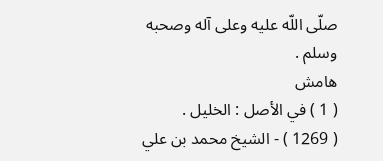صلّى اللّه عليه وعلى آله وصحبه وسلم .
هامش
( 1 ) في الأصل : الخليل .
( 1269 ) - الشيخ محمد بن علي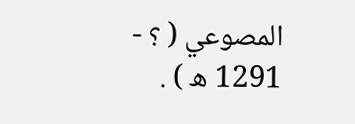المصوعي ( ؟ - 1291 ه ) .